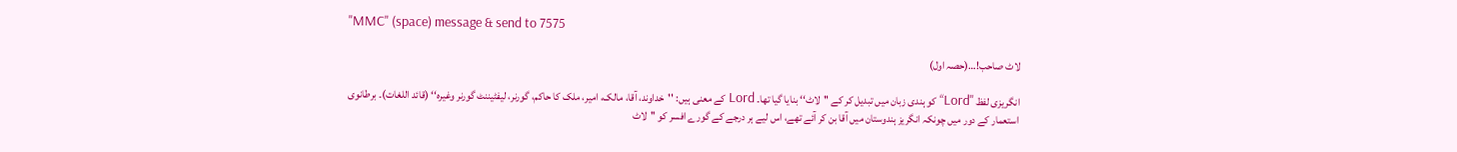"MMC" (space) message & send to 7575

لاٹ صاحب!…(حصہ اول)

انگریزی لفظ ''Lord‘‘ کو ہندی زبان میں تبدیل کر کے ''لاٹ‘‘ بنایا گیا تھا۔ Lord کے معنی ہیں: ''خداوند، آقا، مالک، امیر، ملک کا حاکم، گورنر، لیفٹیننٹ گورنر وغیرہ‘‘ (قائد اللغات)۔ برطانوی استعمار کے دور میں چونکہ انگریز ہندوستان میں آقا بن کر آئے تھے، اس لیے ہر درجے کے گورے افسر کو ''لاٹ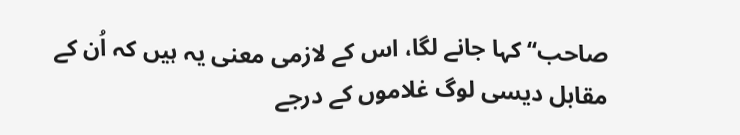صاحب‘‘ کہا جانے لگا، اس کے لازمی معنی یہ ہیں کہ اُن کے مقابل دیسی لوگ غلاموں کے درجے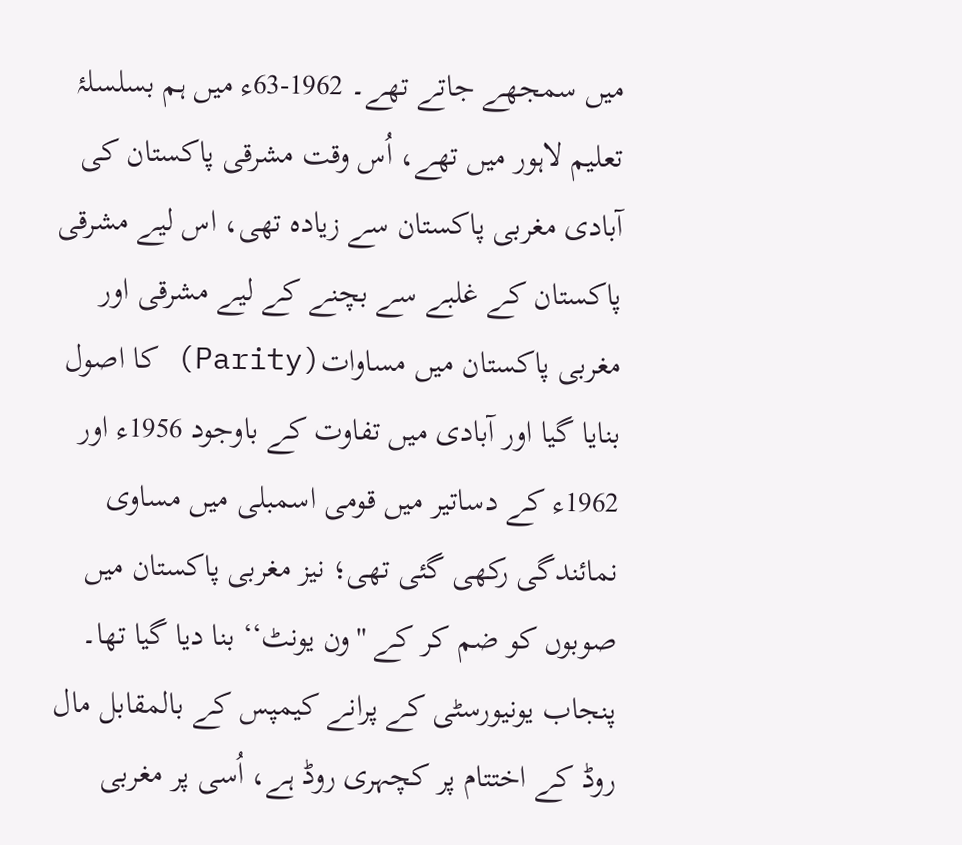میں سمجھے جاتے تھے۔ 1962-63ء میں ہم بسلسلۂ تعلیم لاہور میں تھے، اُس وقت مشرقی پاکستان کی آبادی مغربی پاکستان سے زیادہ تھی، اس لیے مشرقی پاکستان کے غلبے سے بچنے کے لیے مشرقی اور مغربی پاکستان میں مساوات(Parity) کا اصول بنایا گیا اور آبادی میں تفاوت کے باوجود 1956ء اور 1962ء کے دساتیر میں قومی اسمبلی میں مساوی نمائندگی رکھی گئی تھی؛ نیز مغربی پاکستان میں صوبوں کو ضم کر کے ''ون یونٹ‘‘ بنا دیا گیا تھا۔ پنجاب یونیورسٹی کے پرانے کیمپس کے بالمقابل مال روڈ کے اختتام پر کچہری روڈ ہے، اُسی پر مغربی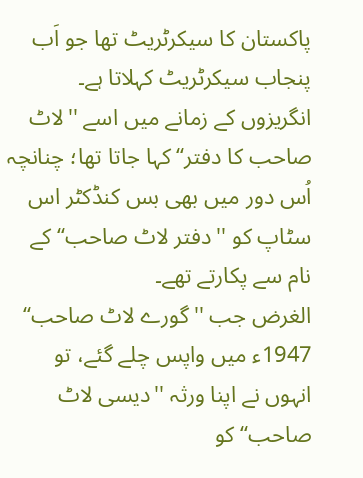پاکستان کا سیکرٹریٹ تھا جو اَب پنجاب سیکرٹریٹ کہلاتا ہے۔ انگریزوں کے زمانے میں اسے ''لاٹ صاحب کا دفتر‘‘ کہا جاتا تھا؛ چنانچہ اُس دور میں بھی بس کنڈکٹر اس سٹاپ کو ''دفتر لاٹ صاحب‘‘ کے نام سے پکارتے تھے۔
الغرض جب ''گورے لاٹ صاحب‘‘ 1947ء میں واپس چلے گئے، تو انہوں نے اپنا ورثہ ''دیسی لاٹ صاحب‘‘ کو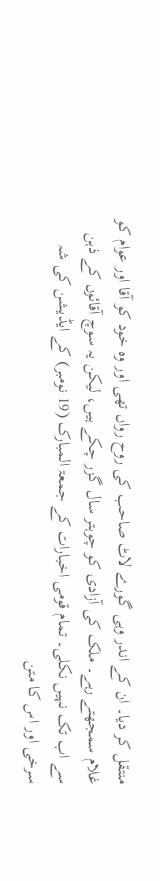منتقل کر دیا۔ ان کے اندر وہی گورے لاٹ صاحب کی روح رواں تھی اور وہ خود کو آقا اور عوام کو غلام سمجھتے رہے۔ ملک کی آزادی کو چوہتر سال گزر چکے ہیں، لیکن یہ سوچ آقائوں کے ذہن سے اب تک نہیں نکلی۔ تمام قومی اخبارات کے جمعۃ المبارک (19 نومبر) کے ایڈیشن کی شہ سرخی اور اس کا متن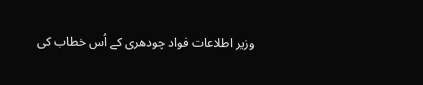وزیر اطلاعات فواد چودھری کے اُس خطاب کی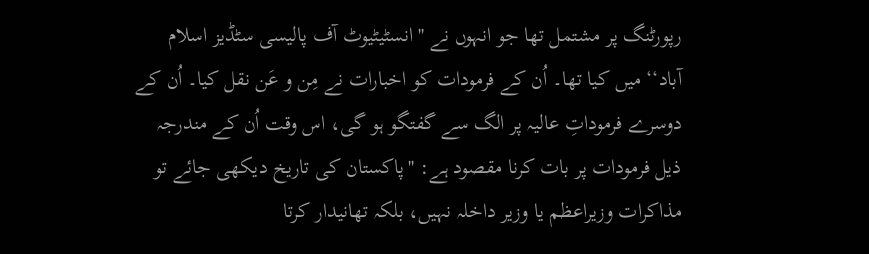رپورٹنگ پر مشتمل تھا جو انہوں نے ''انسٹیٹیوٹ آف پالیسی سٹڈیز اسلام آباد‘‘ میں کیا تھا۔ اُن کے فرمودات کو اخبارات نے مِن و عَن نقل کیا۔ اُن کے دوسرے فرموداتِ عالیہ پر الگ سے گفتگو ہو گی، اس وقت اُن کے مندرجہ ذیل فرمودات پر بات کرنا مقصود ہے: ''پاکستان کی تاریخ دیکھی جائے تو مذاکرات وزیراعظم یا وزیر داخلہ نہیں، بلکہ تھانیدار کرتا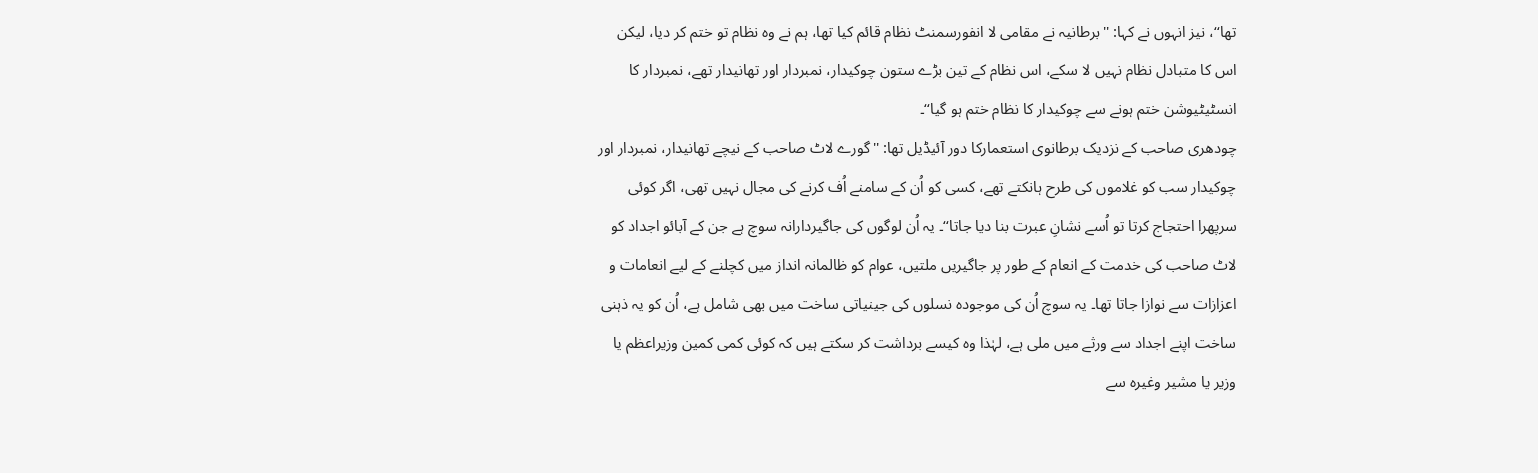تھا‘‘، نیز انہوں نے کہا: ''برطانیہ نے مقامی لا انفورسمنٹ نظام قائم کیا تھا، ہم نے وہ نظام تو ختم کر دیا، لیکن اس کا متبادل نظام نہیں لا سکے، اس نظام کے تین بڑے ستون چوکیدار، نمبردار اور تھانیدار تھے، نمبردار کا انسٹیٹیوشن ختم ہونے سے چوکیدار کا نظام ختم ہو گیا‘‘۔
چودھری صاحب کے نزدیک برطانوی استعمارکا دور آئیڈیل تھا: ''گورے لاٹ صاحب کے نیچے تھانیدار، نمبردار اور چوکیدار سب کو غلاموں کی طرح ہانکتے تھے، کسی کو اُن کے سامنے اُف کرنے کی مجال نہیں تھی، اگر کوئی سرپھرا احتجاج کرتا تو اُسے نشانِ عبرت بنا دیا جاتا‘‘۔ یہ اُن لوگوں کی جاگیردارانہ سوچ ہے جن کے آبائو اجداد کو لاٹ صاحب کی خدمت کے انعام کے طور پر جاگیریں ملتیں، عوام کو ظالمانہ انداز میں کچلنے کے لیے انعامات و اعزازات سے نوازا جاتا تھا۔ یہ سوچ اُن کی موجودہ نسلوں کی جینیاتی ساخت میں بھی شامل ہے، اُن کو یہ ذہنی ساخت اپنے اجداد سے ورثے میں ملی ہے، لہٰذا وہ کیسے برداشت کر سکتے ہیں کہ کوئی کمی کمین وزیراعظم یا وزیر یا مشیر وغیرہ سے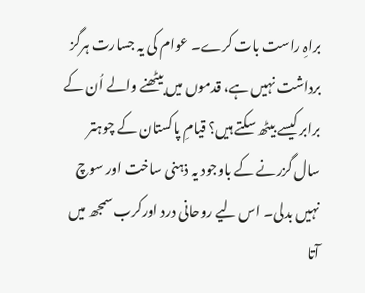براہِ راست بات کرے۔ عوام کی یہ جسارت ہرگز برداشت نہیں ہے، قدموں میں بیٹھنے والے اُن کے برابر کیسے بیٹھ سکتے ہیں؟ قیامِ پاکستان کے چوہتر سال گزرنے کے باوجود یہ ذہنی ساخت اور سوچ نہیں بدلی۔ اس لیے روحانی درد اورکرب سمجھ میں آتا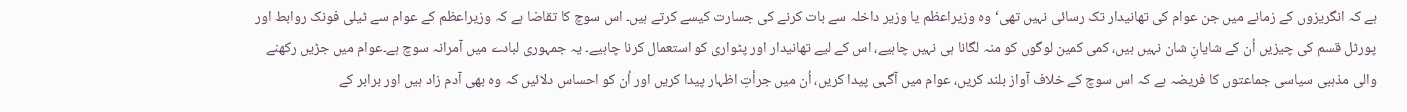ہے کہ انگریزوں کے زمانے میں جن عوام کی تھانیدار تک رسائی نہیں تھی‘ وہ وزیراعظم یا وزیر داخلہ سے بات کرنے کی جسارت کیسے کرتے ہیں۔ اس سوچ کا تقاضا ہے کہ وزیراعظم کے عوام سے ٹیلی فونک روابط اور پورٹل قسم کی چیزیں اُن کے شایانِ شان نہیں ہیں، کمی کمین لوگوں کو منہ لگانا ہی نہیں چاہیے، اس کے لیے تھانیدار اور پٹواری کو استعمال کرنا چاہیے۔ یہ جمہوری لبادے میں آمرانہ سوچ ہے۔عوام میں جڑیں رکھنے والی مذہبی سیاسی جماعتوں کا فریضہ ہے کہ اس سوچ کے خلاف آواز بلند کریں، عوام میں آگہی پیدا کریں، اُن میں جرأتِ اظہار پیدا کریں اور اُن کو احساس دلائیں کہ وہ بھی آدم زاد ہیں اور برابر کے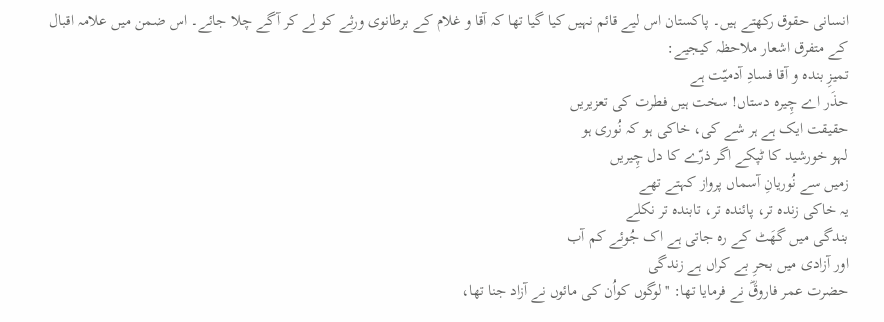انسانی حقوق رکھتے ہیں۔ پاکستان اس لیے قائم نہیں کیا گیا تھا کہ آقا و غلام کے برطانوی ورثے کو لے کر آگے چلا جائے۔ اس ضمن میں علامہ اقبال کے متفرق اشعار ملاحظہ کیجیے:
تمیزِ بندہ و آقا فسادِ آدمیّت ہے
حذَر اے چِیرہ دستاں! سخت ہیں فطرت کی تعزیریں
حقیقت ایک ہے ہر شے کی، خاکی ہو کہ نُوری ہو
لہو خورشید کا ٹپکے اگر ذرّے کا دل چِیریں
زمیں سے نُوریانِ آسماں پرواز کہتے تھے
یہ خاکی زندہ تر، پائندہ تر، تابندہ تر نکلے
بندگی میں گھَٹ کے رہ جاتی ہے اک جُوئے کم آب
اور آزادی میں بحرِ بے کراں ہے زندگی
حضرت عمر فاروقؓ نے فرمایا تھا: ''لوگوں کواُن کی مائوں نے آزاد جنا تھا،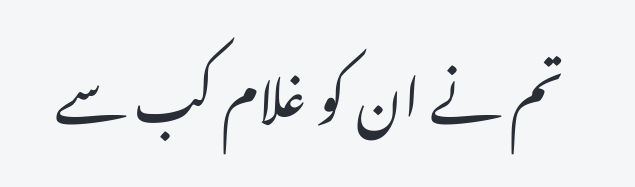تم نے ان کو غلام کب سے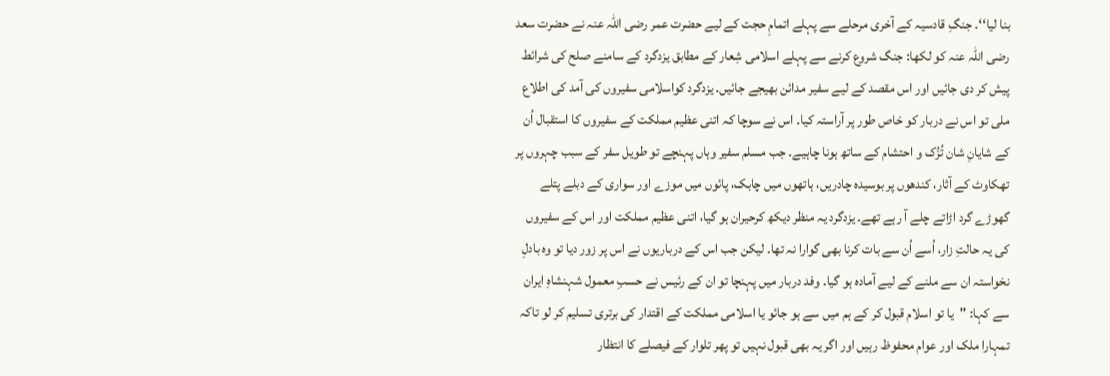بنا لیا‘‘۔ جنگِ قادسیہ کے آخری مرحلے سے پہلے اتمامِ حجت کے لیے حضرت عمر رضی اللہ عنہ نے حضرت سعد رضی اللہ عنہ کو لکھا: جنگ شروع کرنے سے پہلے اسلامی شِعار کے مطابق یزدگرد کے سامنے صلح کی شرائط پیش کر دی جائیں اور اس مقصد کے لیے سفیر مدائن بھیجے جائیں۔ یزدگرد کواسلامی سفیروں کی آمد کی اطلاع ملی تو اس نے دربار کو خاص طور پر آراستہ کیا۔ اس نے سوچا کہ اتنی عظیم مملکت کے سفیروں کا استقبال اُن کے شایانِ شان تُزُک و احتشام کے ساتھ ہونا چاہیے۔ جب مسلم سفیر وہاں پہنچے تو طویل سفر کے سبب چہروں پر تھکاوٹ کے آثار، کندھوں پر بوسیدہ چادریں، ہاتھوں میں چابک، پائوں میں موزے اور سواری کے دبلے پتلے گھوڑے گرد اڑاتے چلے آ رہے تھے۔ یزدگرد یہ منظر دیکھ کرحیران ہو گیا، اتنی عظیم مملکت اور اس کے سفیروں کی یہ حالتِ زار، اُسے اُن سے بات کرنا بھی گوارا نہ تھا۔ لیکن جب اس کے درباریوں نے اس پر زور دیا تو وہ بادلِ نخواستہ ان سے ملنے کے لیے آمادہ ہو گیا۔ وفد دربار میں پہنچا تو ان کے رئیس نے حسبِ معمول شہنشاہِ ایران سے کہا: ''یا تو اسلام قبول کر کے ہم میں سے ہو جائو یا اسلامی مملکت کے اقتدار کی برتری تسلیم کر لو تاکہ تمہارا ملک اور عوام محفوظ رہیں اور اگر یہ بھی قبول نہیں تو پھر تلوار کے فیصلے کا انتظار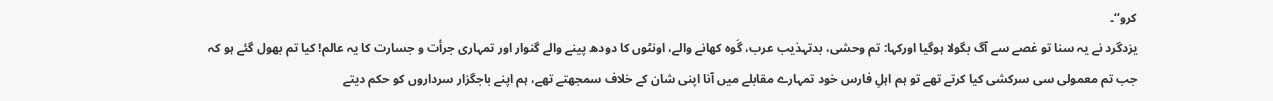کرو‘‘۔
یزدگرد نے یہ سنا تو غصے سے آگ بگولا ہوگیا اورکہا: تم وحشی، بدتہذیب عرب، گَوہ کھانے والے، اونٹوں کا دودھ پینے والے گنوار اور تمہاری جرأت و جسارت کا یہ عالم! کیا تم بھول گئے ہو کہ جب تم معمولی سی سرکشی کیا کرتے تھے تو ہم اہلِ فارس خود تمہارے مقابلے میں آنا اپنی شان کے خلاف سمجھتے تھے، ہم اپنے باجگزار سرداروں کو حکم دیتے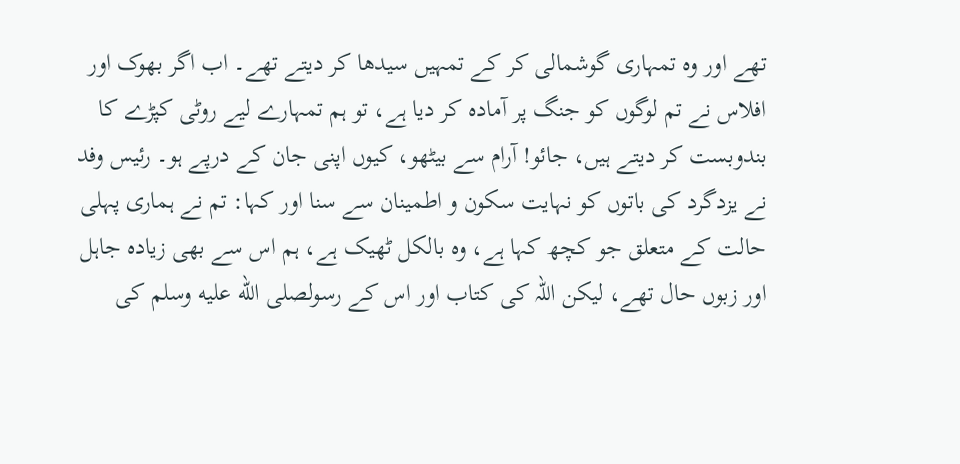تھے اور وہ تمہاری گوشمالی کر کے تمہیں سیدھا کر دیتے تھے۔ اب اگر بھوک اور افلاس نے تم لوگوں کو جنگ پر آمادہ کر دیا ہے، تو ہم تمہارے لیے روٹی کپڑے کا بندوبست کر دیتے ہیں، جائو! آرام سے بیٹھو، کیوں اپنی جان کے درپے ہو۔ رئیس وفد نے یزدگرد کی باتوں کو نہایت سکون و اطمینان سے سنا اور کہا: تم نے ہماری پہلی حالت کے متعلق جو کچھ کہا ہے، وہ بالکل ٹھیک ہے، ہم اس سے بھی زیادہ جاہل اور زبوں حال تھے، لیکن اللہ کی کتاب اور اس کے رسولصلى الله عليه وسلم کی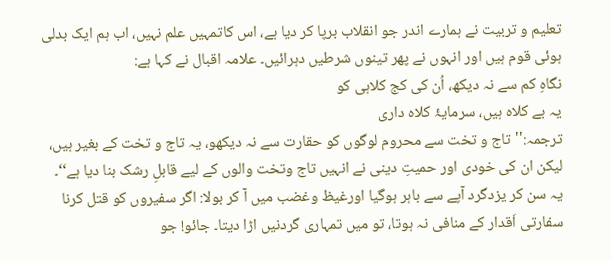تعلیم و تربیت نے ہمارے اندر جو انقلاب برپا کر دیا ہے، اس کاتمہیں علم نہیں، اب ہم ایک بدلی ہوئی قوم ہیں اور انہوں نے پھر تینوں شرطیں دہرائیں۔ علامہ اقبال نے کہا ہے:
نگاہِ کم سے نہ دیکھ، اُن کی کج کلاہی کو
یہ بے کلاہ ہیں، سرمایۂ کلاہ داری
ترجمہ:''تاج و تخت سے محروم لوگوں کو حقارت سے نہ دیکھو، یہ تاج و تخت کے بغیر ہیں، لیکن ان کی خودی اور حمیتِ دینی نے انہیں تاج وتخت والوں کے لیے قابلِ رشک بنا دیا ہے‘‘۔
یہ سن کر یزدگرد آپے سے باہر ہوگیا اورغیظ وغضب میں آ کر بولا: اگر سفیروں کو قتل کرنا سفارتی اَقدار کے منافی نہ ہوتا، تو میں تمہاری گردنیں اڑا دیتا۔ جائو! جو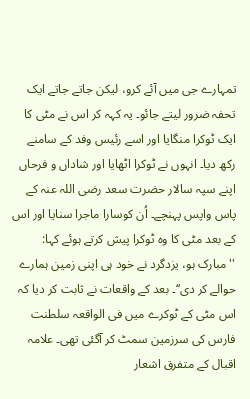تمہارے جی میں آئے کرو، لیکن جاتے جاتے ایک تحفہ ضرور لیتے جائو۔ یہ کہہ کر اس نے مٹی کا ایک ٹوکرا منگایا اور اسے رئیس وفد کے سامنے رکھ دیا۔ انہوں نے ٹوکرا اٹھایا اور شاداں و فرحاں اپنے سپہ سالار حضرت سعد رضی اللہ عنہ کے پاس واپس پہنچے۔ اُن کوسارا ماجرا سنایا اور اس کے بعد مٹی کا وہ ٹوکرا پیش کرتے ہوئے کہا: ''مبارک ہو، یزدگرد نے خود ہی اپنی زمین ہمارے حوالے کر دی‘‘۔ بعد کے واقعات نے ثابت کر دیا کہ اس مٹی کے ٹوکرے میں فی الواقعہ سلطنت فارس کی سرزمین سمٹ کر آگئی تھی۔ علامہ اقبال کے متفرق اشعار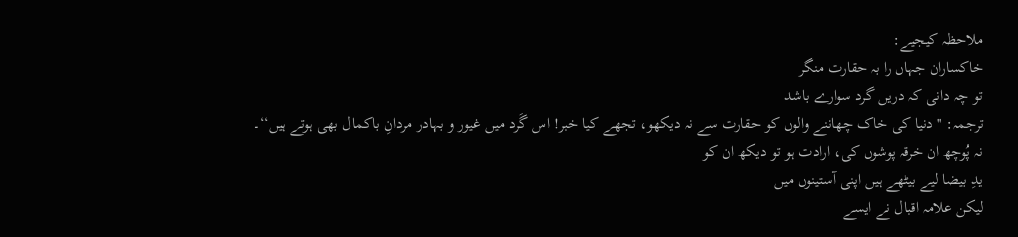ملاحظہ کیجیے:
خاکساران جہاں را بہ حقارت منگر
تو چہ دانی کہ دریں گرد سوارے باشد
ترجمہ: ''دنیا کی خاک چھاننے والوں کو حقارت سے نہ دیکھو، تجھے کیا خبر! اس گَرد میں غیور و بہادر مردانِ باکمال بھی ہوتے ہیں‘‘۔
نہ پُوچھ ان خرقہ پوشوں کی، ارادت ہو تو دیکھ ان کو
یدِ بیضا لیے بیٹھے ہیں اپنی آستینوں میں
لیکن علامہ اقبال نے ایسے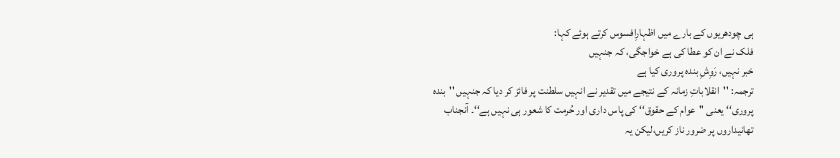ہی چودھریوں کے بارے میں اظہارِافسوس کرتے ہوئے کہا:
فلک نے ان کو عطا کی ہے خواجگی، کہ جنہیں
خبر نہیں، رَوِشِ بندہ پروری کیا ہے
ترجمہ: ''انقلاباتِ زمانہ کے نتیجے میں تقدیر نے انہیں سلطنت پر فائز کر دیا کہ جنہیں ''بندہ پروری‘‘ یعنی ''عوام کے حقوق‘‘ کی پاس داری اور حُرمت کا شعور ہی نہیں ہے‘‘۔ آنجناب تھانیداروں پر ضرور ناز کریں،لیکن یہ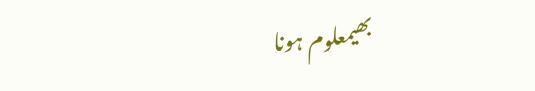بھیمعلوم ہونا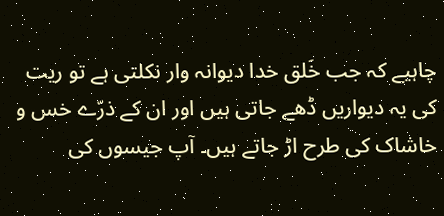چاہیے کہ جب خَلق خدا دیوانہ وار نکلتی ہے تو ریت کی یہ دیواریں ڈھے جاتی ہیں اور ان کے ذرّے خس و خاشاک کی طرح اڑ جاتے ہیں۔ آپ جیسوں کی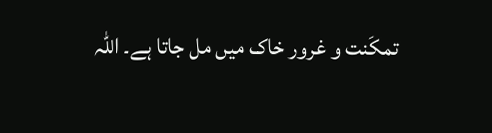تمکَنت و غرور خاک میں مل جاتا ہے۔ اللہ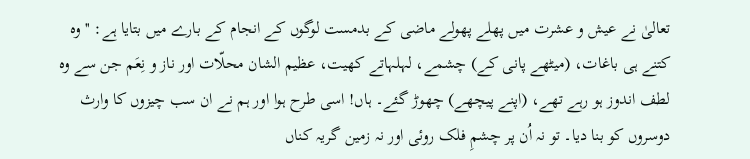تعالیٰ نے عیش و عشرت میں پھلے پھولے ماضی کے بدمست لوگوں کے انجام کے بارے میں بتایا ہے: ''وہ کتنے ہی باغات، (میٹھے پانی کے) چشمے، لہلہاتے کھیت، عظیم الشان محلّات اور ناز و نِعَم جن سے وہ لطف اندوز ہو رہے تھے، (اپنے پیچھے) چھوڑ گئے۔ ہاں! اسی طرح ہوا اور ہم نے ان سب چیزوں کا وارث دوسروں کو بنا دیا۔ تو نہ اُن پر چشمِ فلک روئی اور نہ زمین گریہ کناں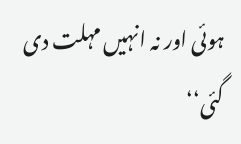ہوئی اور نہ انہیں مہلت دی گئی‘‘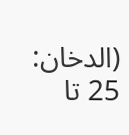(الدخان: 25 تا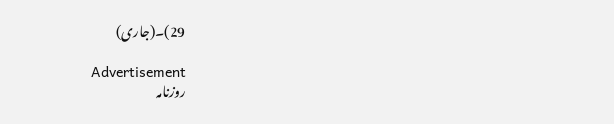29)۔(جاری)

Advertisement
روزنامہ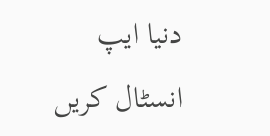دنیا ایپ انسٹال کریں